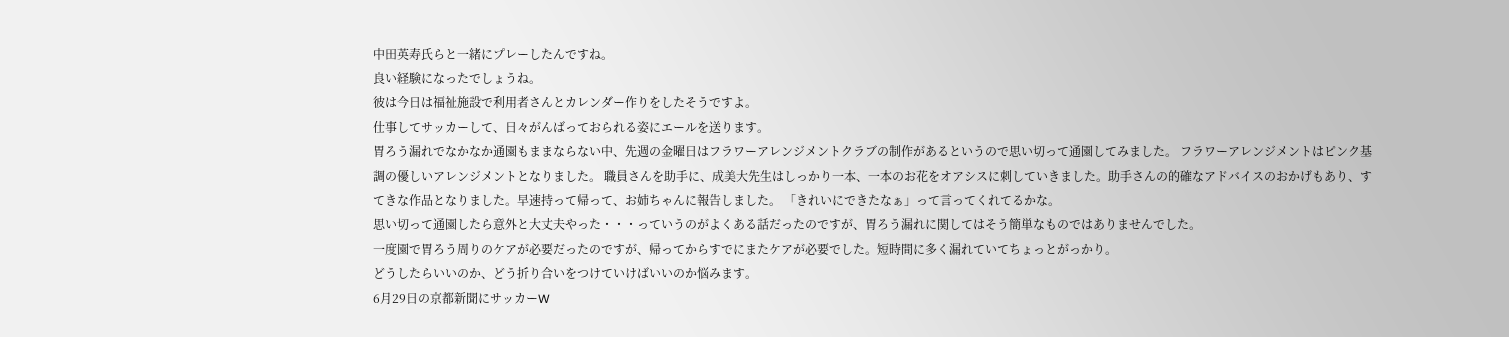中田英寿氏らと一緒にプレーしたんですね。
良い経験になったでしょうね。
彼は今日は福祉施設で利用者さんとカレンダー作りをしたそうですよ。
仕事してサッカーして、日々がんばっておられる姿にエールを送ります。
胃ろう漏れでなかなか通園もままならない中、先週の金曜日はフラワーアレンジメントクラブの制作があるというので思い切って通園してみました。 フラワーアレンジメントはピンク基調の優しいアレンジメントとなりました。 職員さんを助手に、成美大先生はしっかり一本、一本のお花をオアシスに刺していきました。助手さんの的確なアドバイスのおかげもあり、すてきな作品となりました。早速持って帰って、お姉ちゃんに報告しました。 「きれいにできたなぁ」って言ってくれてるかな。
思い切って通園したら意外と大丈夫やった・・・っていうのがよくある話だったのですが、胃ろう漏れに関してはそう簡単なものではありませんでした。
一度園で胃ろう周りのケアが必要だったのですが、帰ってからすでにまたケアが必要でした。短時間に多く漏れていてちょっとがっかり。
どうしたらいいのか、どう折り合いをつけていけばいいのか悩みます。
6月29日の京都新聞にサッカーW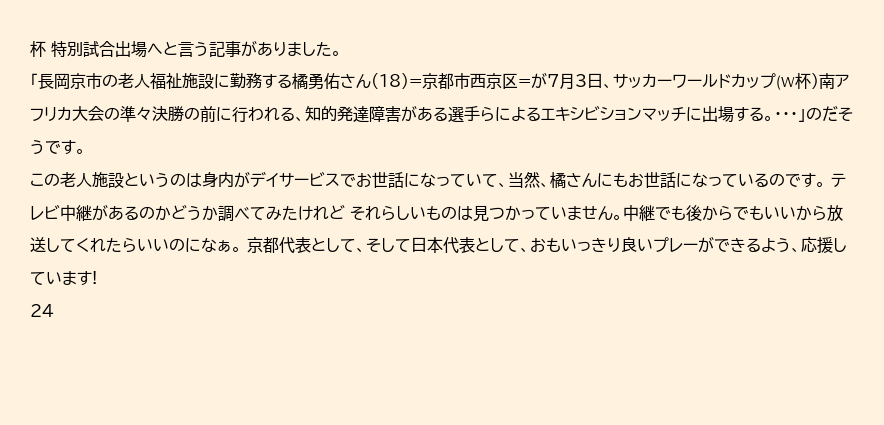杯 特別試合出場へと言う記事がありました。
「長岡京市の老人福祉施設に勤務する橘勇佑さん(18)=京都市西京区=が7月3日、サッカーワールドカップ(W杯)南アフリカ大会の準々決勝の前に行われる、知的発達障害がある選手らによるエキシビションマッチに出場する。・・・」のだそうです。
この老人施設というのは身内がデイサービスでお世話になっていて、当然、橘さんにもお世話になっているのです。 テレビ中継があるのかどうか調べてみたけれど それらしいものは見つかっていません。中継でも後からでもいいから放送してくれたらいいのになぁ。 京都代表として、そして日本代表として、おもいっきり良いプレーができるよう、応援しています!
24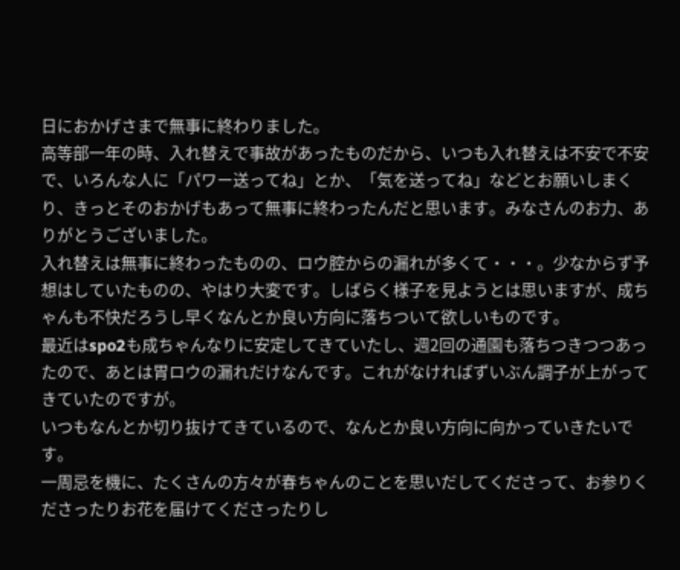日におかげさまで無事に終わりました。
高等部一年の時、入れ替えで事故があったものだから、いつも入れ替えは不安で不安で、いろんな人に「パワー送ってね」とか、「気を送ってね」などとお願いしまくり、きっとそのおかげもあって無事に終わったんだと思います。みなさんのお力、ありがとうございました。
入れ替えは無事に終わったものの、ロウ腔からの漏れが多くて・・・。少なからず予想はしていたものの、やはり大変です。しばらく様子を見ようとは思いますが、成ちゃんも不快だろうし早くなんとか良い方向に落ちついて欲しいものです。
最近はspo2も成ちゃんなりに安定してきていたし、週2回の通園も落ちつきつつあったので、あとは胃ロウの漏れだけなんです。これがなければずいぶん調子が上がってきていたのですが。
いつもなんとか切り抜けてきているので、なんとか良い方向に向かっていきたいです。
一周忌を機に、たくさんの方々が春ちゃんのことを思いだしてくださって、お参りくださったりお花を届けてくださったりし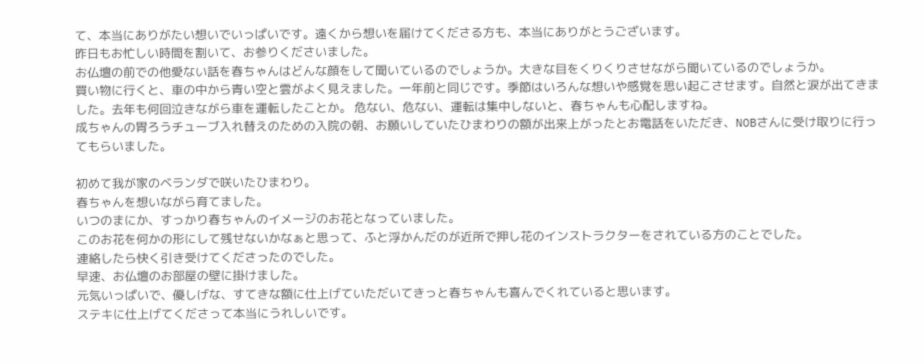て、本当にありがたい想いでいっぱいです。遠くから想いを届けてくださる方も、本当にありがとうございます。
昨日もお忙しい時間を割いて、お参りくださいました。
お仏壇の前での他愛ない話を春ちゃんはどんな顔をして聞いているのでしょうか。大きな目をくりくりさせながら聞いているのでしょうか。
買い物に行くと、車の中から青い空と雲がよく見えました。一年前と同じです。季節はいろんな想いや感覚を思い起こさせます。自然と涙が出てきました。去年も何回泣きながら車を運転したことか。 危ない、危ない、運転は集中しないと、春ちゃんも心配しますね。
成ちゃんの胃ろうチューブ入れ替えのための入院の朝、お願いしていたひまわりの額が出来上がったとお電話をいただき、NOBさんに受け取りに行ってもらいました。

初めて我が家のベランダで咲いたひまわり。
春ちゃんを想いながら育てました。
いつのまにか、すっかり春ちゃんのイメージのお花となっていました。
このお花を何かの形にして残せないかなぁと思って、ふと浮かんだのが近所で押し花のインストラクターをされている方のことでした。
連絡したら快く引き受けてくださったのでした。
早速、お仏壇のお部屋の壁に掛けました。
元気いっぱいで、優しげな、すてきな額に仕上げていただいてきっと春ちゃんも喜んでくれていると思います。
ステキに仕上げてくださって本当にうれしいです。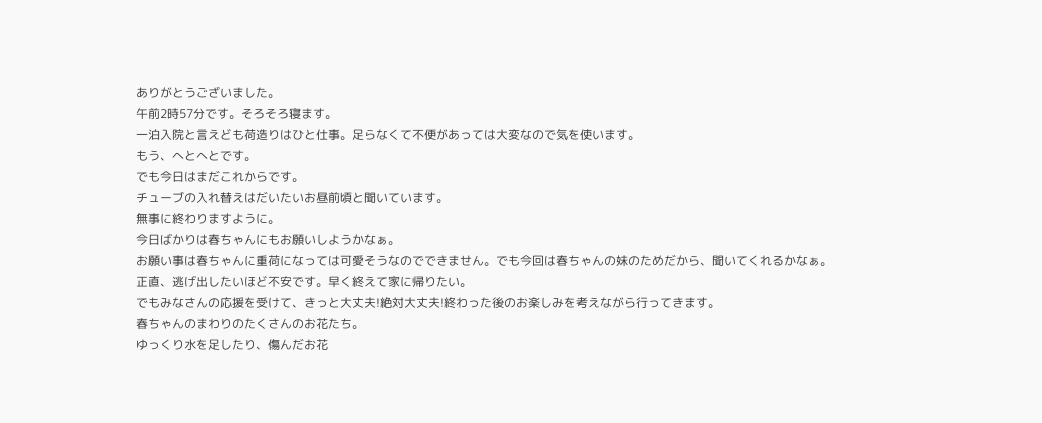ありがとうございました。
午前2時57分です。そろそろ寝ます。
一泊入院と言えども荷造りはひと仕事。足らなくて不便があっては大変なので気を使います。
もう、へとへとです。
でも今日はまだこれからです。
チューブの入れ替えはだいたいお昼前頃と聞いています。
無事に終わりますように。
今日ばかりは春ちゃんにもお願いしようかなぁ。
お願い事は春ちゃんに重荷になっては可愛そうなのでできません。でも今回は春ちゃんの妹のためだから、聞いてくれるかなぁ。
正直、逃げ出したいほど不安です。早く終えて家に帰りたい。
でもみなさんの応援を受けて、きっと大丈夫!絶対大丈夫!終わった後のお楽しみを考えながら行ってきます。
春ちゃんのまわりのたくさんのお花たち。
ゆっくり水を足したり、傷んだお花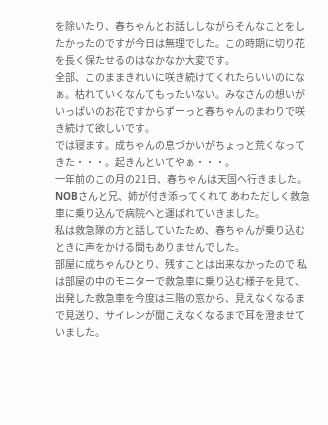を除いたり、春ちゃんとお話ししながらそんなことをしたかったのですが今日は無理でした。この時期に切り花を長く保たせるのはなかなか大変です。
全部、このままきれいに咲き続けてくれたらいいのになぁ。枯れていくなんてもったいない。みなさんの想いがいっぱいのお花ですからずーっと春ちゃんのまわりで咲き続けて欲しいです。
では寝ます。成ちゃんの息づかいがちょっと荒くなってきた・・・。起きんといてやぁ・・・。
一年前のこの月の21日、春ちゃんは天国へ行きました。
NOBさんと兄、姉が付き添ってくれて あわただしく救急車に乗り込んで病院へと運ばれていきました。
私は救急隊の方と話していたため、春ちゃんが乗り込むときに声をかける間もありませんでした。
部屋に成ちゃんひとり、残すことは出来なかったので 私は部屋の中のモニターで救急車に乗り込む様子を見て、出発した救急車を今度は三階の窓から、見えなくなるまで見送り、サイレンが聞こえなくなるまで耳を澄ませていました。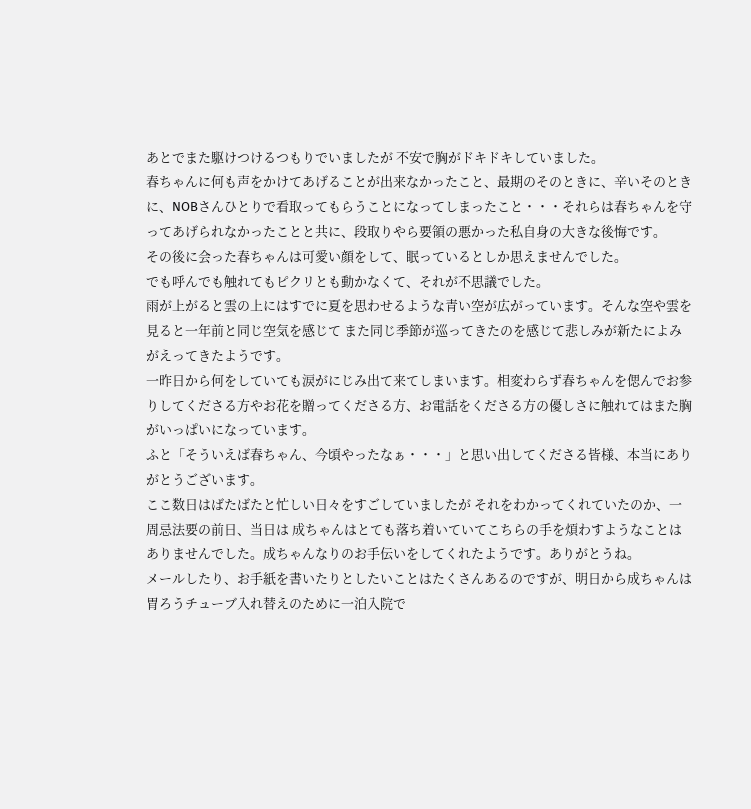あとでまた駆けつけるつもりでいましたが 不安で胸がドキドキしていました。
春ちゃんに何も声をかけてあげることが出来なかったこと、最期のそのときに、辛いそのときに、NOBさんひとりで看取ってもらうことになってしまったこと・・・それらは春ちゃんを守ってあげられなかったことと共に、段取りやら要領の悪かった私自身の大きな後悔です。
その後に会った春ちゃんは可愛い顔をして、眠っているとしか思えませんでした。
でも呼んでも触れてもピクリとも動かなくて、それが不思議でした。
雨が上がると雲の上にはすでに夏を思わせるような青い空が広がっています。そんな空や雲を見ると一年前と同じ空気を感じて また同じ季節が巡ってきたのを感じて悲しみが新たによみがえってきたようです。
一昨日から何をしていても涙がにじみ出て来てしまいます。相変わらず春ちゃんを偲んでお参りしてくださる方やお花を贈ってくださる方、お電話をくださる方の優しさに触れてはまた胸がいっぱいになっています。
ふと「そういえば春ちゃん、今頃やったなぁ・・・」と思い出してくださる皆様、本当にありがとうございます。
ここ数日はばたばたと忙しい日々をすごしていましたが それをわかってくれていたのか、一周忌法要の前日、当日は 成ちゃんはとても落ち着いていてこちらの手を煩わすようなことはありませんでした。成ちゃんなりのお手伝いをしてくれたようです。ありがとうね。
メールしたり、お手紙を書いたりとしたいことはたくさんあるのですが、明日から成ちゃんは胃ろうチューブ入れ替えのために一泊入院で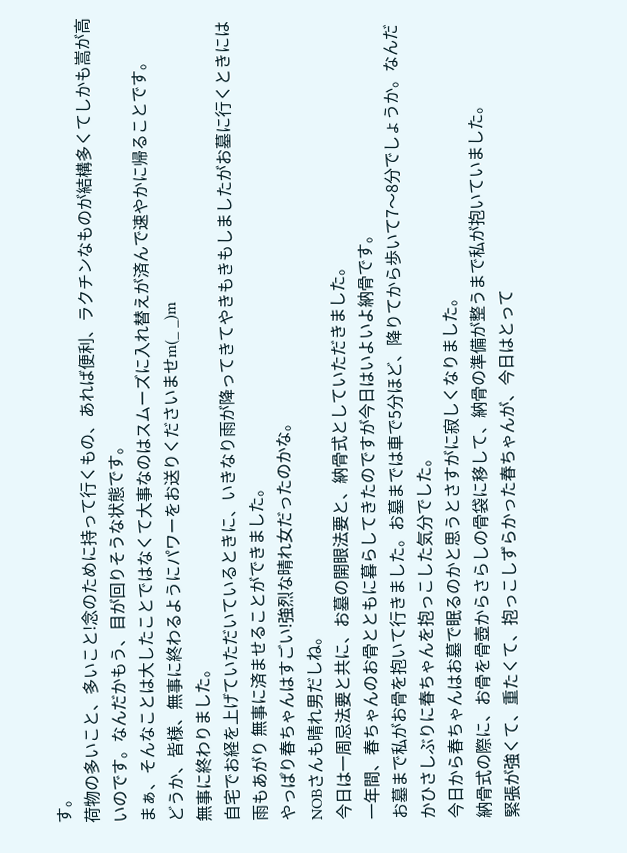す。
荷物の多いこと、多いこと!念のために持って行くもの、あれば便利、ラクチンなものが結構多くてしかも嵩が高いのです。なんだかもう、目が回りそうな状態です。
まぁ、そんなことは大したことではなくて大事なのはスムーズに入れ替えが済んで速やかに帰ることです。
どうか、皆様、無事に終わるようにパワーをお送りくださいませm(_ _)m
無事に終わりました。
自宅でお経を上げていただいているときに、いきなり雨が降ってきてやきもきもしましたがお墓に行くときには雨もあがり 無事に済ませることができました。
やっぱり春ちゃんはすごい!強烈な晴れ女だったのかな。
NOBさんも晴れ男だしね。
今日は一周忌法要と共に、お墓の開眼法要と、納骨式としていただきました。
一年間、春ちゃんのお骨とともに暮らしてきたのですが今日はいよいよ納骨です。
お墓まで私がお骨を抱いて行きました。お墓までは車で5分ほど、降りてから歩いて7〜8分でしょうか。なんだかひさしぶりに春ちゃんを抱っこした気分でした。
今日から春ちゃんはお墓で眠るのかと思うとさすがに寂しくなりました。
納骨式の際に、お骨を骨壺からさらしの骨袋に移して、納骨の準備が整うまで私が抱いていました。
緊張が強くて、重たくて、抱っこしずらかった春ちゃんが、今日はとって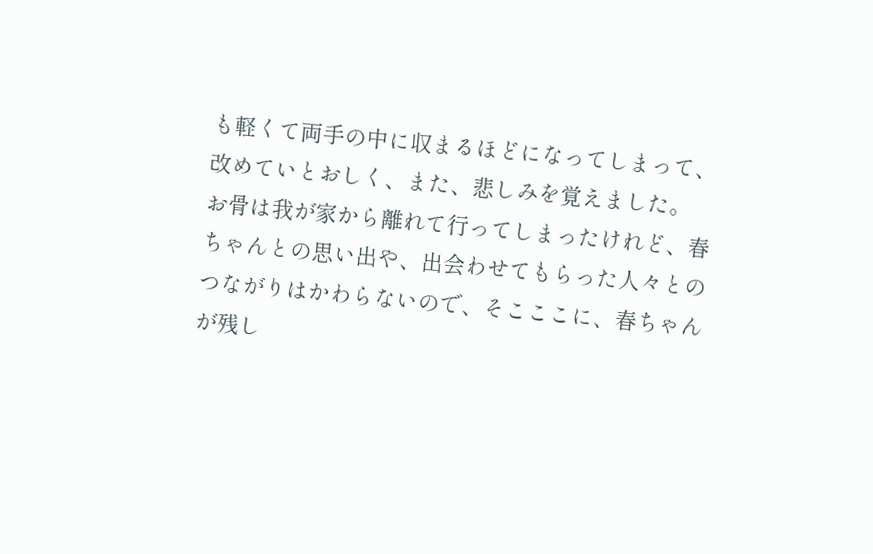も軽くて両手の中に収まるほどになってしまって、改めていとおしく、また、悲しみを覚えました。
お骨は我が家から離れて行ってしまったけれど、春ちゃんとの思い出や、出会わせてもらった人々とのつながりはかわらないので、そこここに、春ちゃんが残し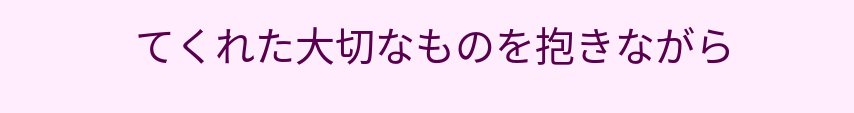てくれた大切なものを抱きながら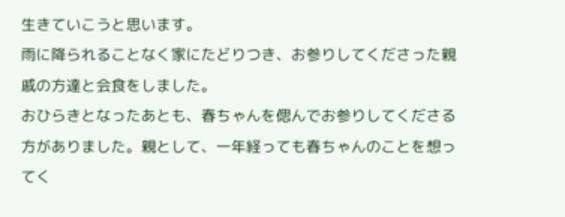生きていこうと思います。
雨に降られることなく家にたどりつき、お参りしてくださった親戚の方達と会食をしました。
おひらきとなったあとも、春ちゃんを偲んでお参りしてくださる方がありました。親として、一年経っても春ちゃんのことを想ってく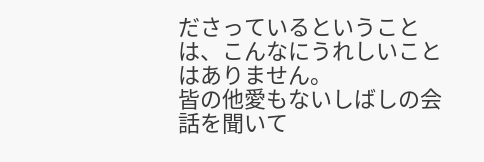ださっているということは、こんなにうれしいことはありません。
皆の他愛もないしばしの会話を聞いて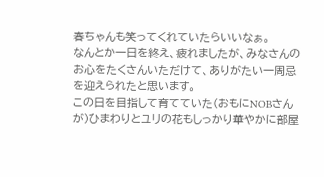春ちゃんも笑ってくれていたらいいなぁ。
なんとか一日を終え、疲れましたが、みなさんのお心をたくさんいただけて、ありがたい一周忌を迎えられたと思います。
この日を目指して育てていた(おもにNOBさんが)ひまわりとユリの花もしっかり華やかに部屋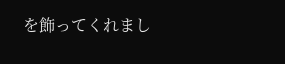を飾ってくれまし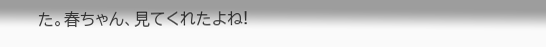た。春ちゃん、見てくれたよね!